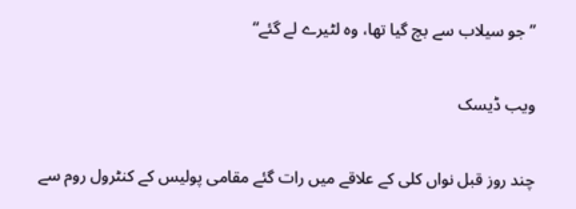”جو سیلاب سے بچ گیا تھا، وہ لٹیرے لے گئے“

ویب ڈیسک

چند روز قبل نواں کلی کے علاقے میں رات گئے مقامی پولیس کے کنٹرول روم سے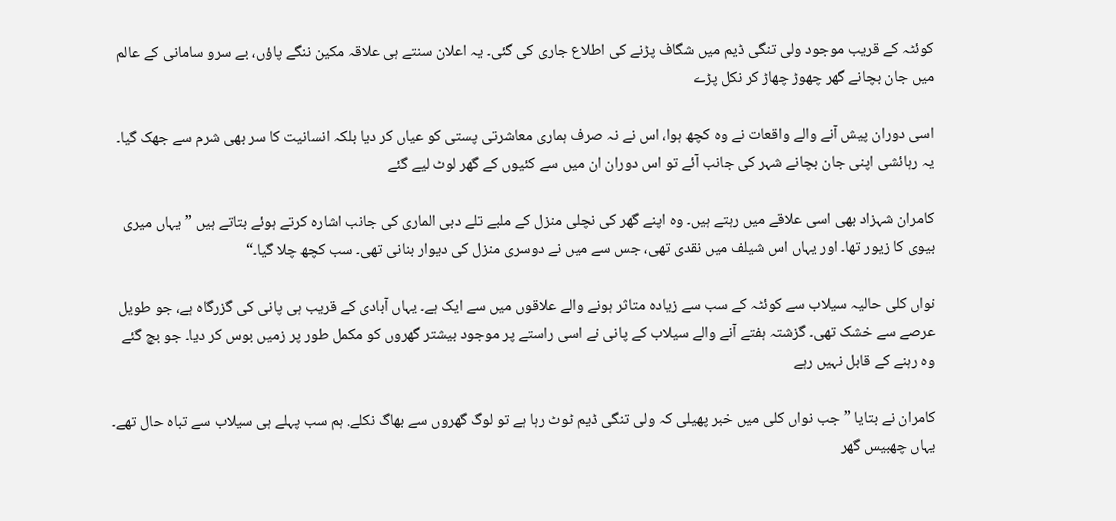کوئٹہ کے قریب موجود ولی تنگی ڈیم میں شگاف پڑنے کی اطلاع جاری کی گئی۔ یہ اعلان سنتے ہی علاقہ مکین ننگے پاؤں، بے سرو سامانی کے عالم میں جان بچانے گھر چھوڑ چھاڑ کر نکل پڑے

اسی دوران پیش آنے والے واقعات نے وہ کچھ ہوا، اس نے نہ صرف ہماری معاشرتی پستی کو عیاں کر دیا بلکہ انسانیت کا سر بھی شرم سے جھک گیا۔ یہ رہائشی اپنی جان بچانے شہر کی جانب آئے تو اس دوران ان میں سے کئیوں کے گھر لوٹ لیے گئے

کامران شہزاد بھی اسی علاقے میں رہتے ہیں۔ وہ اپنے گھر کی نچلی منزل کے ملبے تلے دبی الماری کی جانب اشارہ کرتے ہوئے بتاتے ہیں ”یہاں میری بیوی کا زیور تھا۔ اور یہاں اس شیلف میں نقدی تھی، جس سے میں نے دوسری منزل کی دیوار بنانی تھی۔ سب کچھ چلا گیا۔“

نواں کلی حالیہ سیلاب سے کوئٹہ کے سب سے زیادہ متاثر ہونے والے علاقوں میں سے ایک ہے۔ یہاں آبادی کے قریب ہی پانی کی گزرگاہ ہے، جو طویل عرصے سے خشک تھی۔ گزشتہ ہفتے آنے والے سیلاب کے پانی نے اسی راستے پر موجود بیشتر گھروں کو مکمل طور پر زمیں بوس کر دیا۔ جو بچ گئے وہ رہنے کے قابل نہیں رہے

کامران نے بتایا ”جب نواں کلی میں خبر پھیلی کہ ولی تنگی ڈیم ٹوٹ رہا ہے تو لوگ گھروں سے بھاگ نکلے. ہم سب پہلے ہی سیلاب سے تباہ حال تھے۔ یہاں چھبیس گھر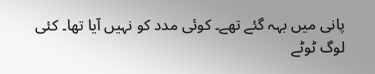پانی میں بہہ گئے تھے۔ کوئی مدد کو نہیں آیا تھا۔ کئی لوگ ٹوٹے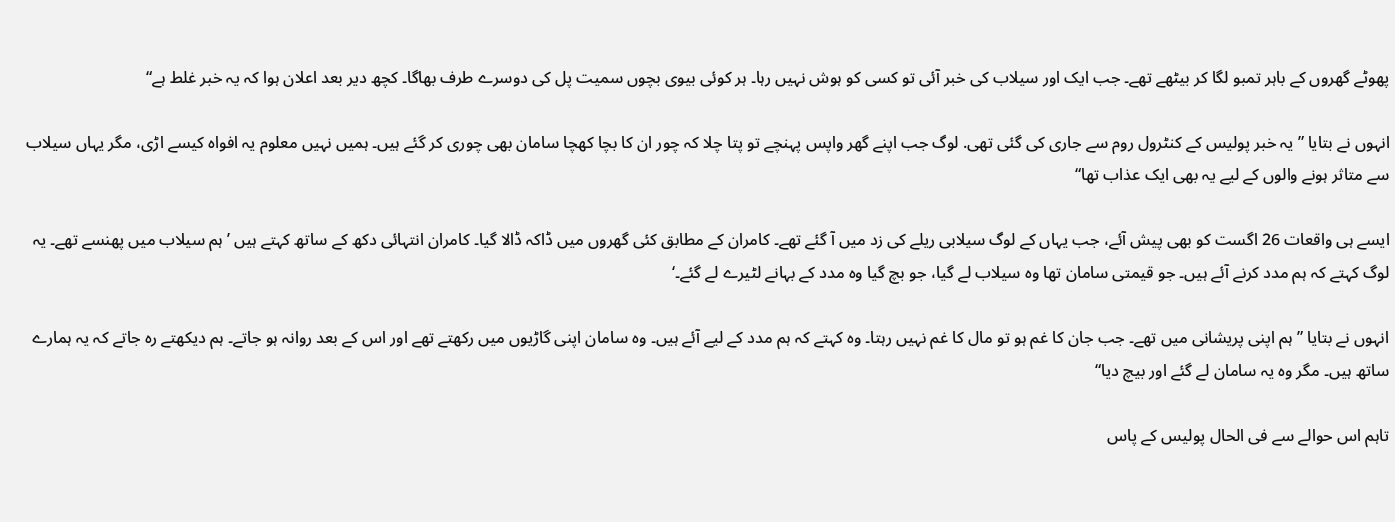پھوٹے گھروں کے باہر تمبو لگا کر بیٹھے تھے۔ جب ایک اور سیلاب کی خبر آئی تو کسی کو ہوش نہیں رہا۔ ہر کوئی بیوی بچوں سمیت پل کی دوسرے طرف بھاگا۔ کچھ دیر بعد اعلان ہوا کہ یہ خبر غلط ہے“

انہوں نے بتایا ”یہ خبر پولیس کے کنٹرول روم سے جاری کی گئی تھی. لوگ جب اپنے گھر واپس پہنچے تو پتا چلا کہ چور ان کا بچا کھچا سامان بھی چوری کر گئے ہیں۔ ہمیں نہیں معلوم یہ افواہ کیسے اڑی، مگر یہاں سیلاب سے متاثر ہونے والوں کے لیے یہ بھی ایک عذاب تھا“

ایسے ہی واقعات 26 اگست کو بھی پیش آئے، جب یہاں کے لوگ سیلابی ریلے کی زد میں آ گئے تھے۔ کامران کے مطابق کئی گھروں میں ڈاکہ ڈالا گیا۔ کامران انتہائی دکھ کے ساتھ کہتے ہیں ’ہم سیلاب میں پھنسے تھے۔ یہ لوگ کہتے کہ ہم مدد کرنے آئے ہیں۔ جو قیمتی سامان تھا وہ سیلاب لے گیا، جو بچ گیا وہ مدد کے بہانے لٹیرے لے گئے۔‘

انہوں نے بتایا ”ہم اپنی پریشانی میں تھے۔ جب جان کا غم ہو تو مال کا غم نہیں رہتا۔ وہ کہتے کہ ہم مدد کے لیے آئے ہیں۔ وہ سامان اپنی گاڑیوں میں رکھتے تھے اور اس کے بعد روانہ ہو جاتے۔ ہم دیکھتے رہ جاتے کہ یہ ہمارے ساتھ ہیں۔ مگر وہ یہ سامان لے گئے اور بیچ دیا“

تاہم اس حوالے سے فی الحال پولیس کے پاس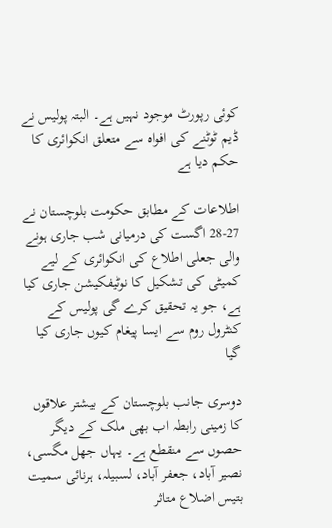کوئی رپورٹ موجود نہیں ہے۔ البتہ پولیس نے ڈیم ٹوٹنے کی افواہ سے متعلق انکوائری کا حکم دیا ہے

اطلاعات کے مطابق حکومت بلوچستان نے 27-28 اگست کی درمیانی شب جاری ہونے والی جعلی اطلاع کی انکوائری کے لیے کمیٹی کی تشکیل کا نوٹیفکیشن جاری کیا ہے، جو یہ تحقیق کرے گی پولیس کے کنٹرول روم سے ایسا پیغام کیوں جاری کیا گیا

دوسری جانب بلوچستان کے بیشتر علاقوں کا زمینی رابطہ اب بھی ملک کے دیگر حصوں سے منقطع ہے۔ یہاں جھل مگسی، نصیر آباد، جعفر آباد، لسبیلہ، ہرنائی سمیت بتیس اضلاع متاثر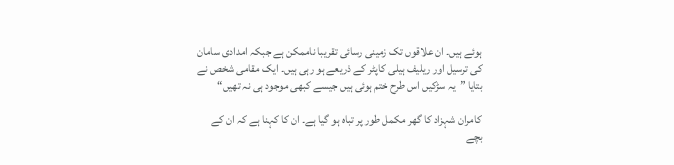ہوئے ہیں۔ ان علاقوں تک زمینی رسائی تقریبا ناممکن ہے جبکہ امدادی سامان کی ترسیل اور ریلیف ہیلی کاپٹر کے ذریعے ہو رہی ہیں۔ ایک مقامی شخص نے بتایا ”یہ سڑکیں اس طرح ختم ہوئی ہیں جیسے کبھی موجود ہی نہ تھیں“

کامران شہزاد کا گھر مکمل طور پر تباہ ہو گیا ہے۔ ان کا کہنا ہے کہ ان کے بچے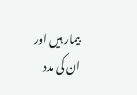بیمار ہیں اور ان کی مدد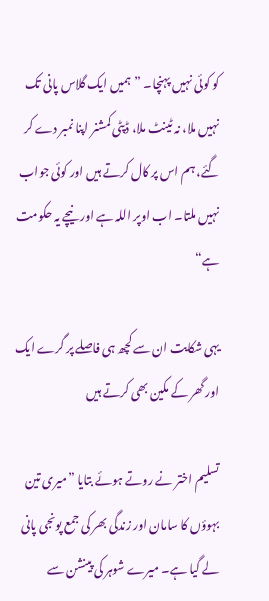کو کوئی نہیں پہنچا۔ ”ہمیں ایک گلاس پانی تک نہیں ملا، نہ ٹینٹ ملا، ڈپٹی کمشنر اپنا نمبر دے کر گئے، ہم اس پر کال کرتے ہیں اور کوئی جواب نہیں ملتا۔ اب اوپر اللہ ہے اور نیچے یہ حکومت ہے“

یہی شکایت ان سے کچھ ہی فاصلے پر گرے ایک اور گھر کے مکین بھی کرتے ہیں

تسلیم اختر نے روتے ہوئے بتایا ”میری تین بہوؤں کا سامان اور زندگی بھر کی جمع پونجی پانی لے گیا ہے۔ میرے شوہر کی پینشن سے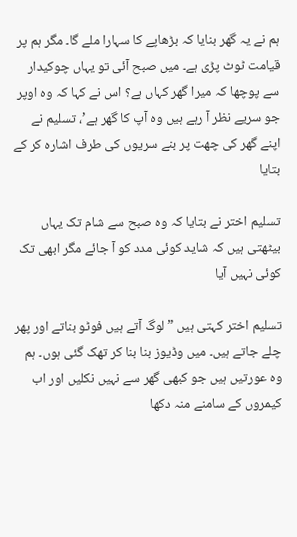ہم نے یہ گھر بنایا کہ بڑھاپے کا سہارا ملے گا۔ مگر ہم پر قیامت ٹوٹ پڑی ہے۔ میں صبح آئی تو یہاں چوکیدار سے پوچھا کہ میرا گھر کہاں ہے؟ اس نے کہا کہ وہ اوپر جو سریے نظر آ رہے ہیں وہ آپ کا گھر ہے’، تسلیم نے اپنے گھر کی چھت پر بنے سریوں کی طرف اشارہ کر کے بتایا

تسلیم اختر نے بتایا کہ وہ صبح سے شام تک یہاں بیٹھتی ہیں کہ شاید کوئی مدد کو آ جائے مگر ابھی تک کوئی نہیں آیا

تسلیم اختر کہتی ہیں ”لوگ آتے ہیں فوٹو بناتے اور پھر چلے جاتے ہیں۔ میں وڈیوز بنا بنا کر تھک گئی ہوں۔ ہم وہ عورتیں ہیں جو کبھی گھر سے نہیں نکلیں اور اب کیمروں کے سامنے منہ دکھا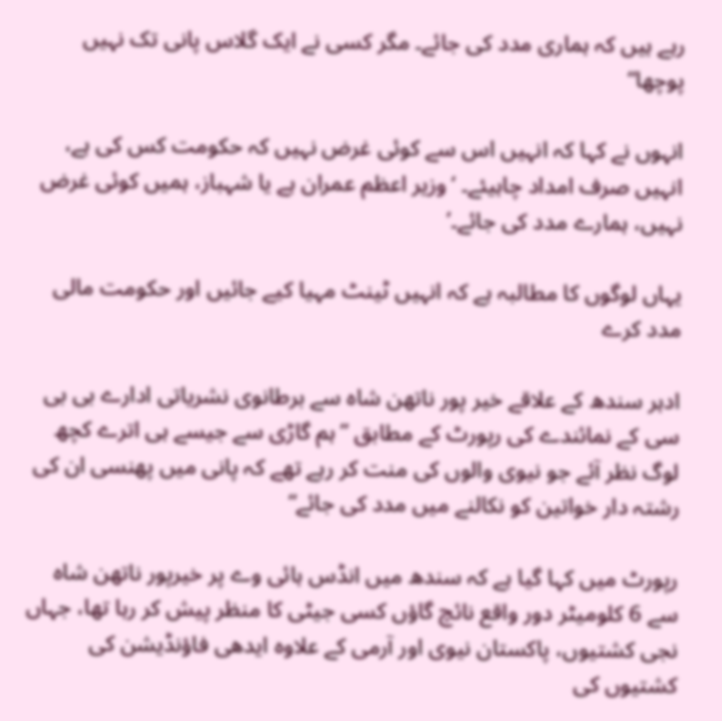رہے ہیں کہ ہماری مدد کی جائے۔ مگر کسی نے ایک گلاس پانی تک نہیں پوچھا“

انہوں نے کہا کہ انہیں اس سے کوئی غرض نہیں کہ حکومت کس کی ہے، انہیں صرف امداد چاہیئے۔ ‘وزیر اعظم عمران ہے یا شہباز، ہمیں کوئی غرض نہیں، ہمارے مدد کی جائے۔’

یہاں لوگوں کا مطالبہ ہے کہ انہیں ٹینٹ مہیا کیے جائیں اور حکومت مالی مدد کرے

ادہر سندھ کے علاقے خیر پور ناتھن شاہ سے برطانوی نشریاتی ادارے بی بی سی کے نمائندے کی رپورٹ کے مطابق ”ہم گاڑی سے جیسے ہی اترے کچھ لوگ نظر آئے جو نیوی والوں کی منت کر رہے تھے کہ پانی میں پھنسی ان کی رشتہ دار خواتین کو نکالنے میں مدد کی جائے“

رپورٹ میں کہا گیا ہے کہ سندھ میں انڈس ہائی وے پر خیرپور ناتھن شاہ سے 6 کلومیٹر دور واقع نائچ گاؤں کسی جیٹی کا منظر پیش کر رہا تھا، جہاں نجی کشتیوں، پاکستان نیوی اور آرمی کے علاوہ ایدھی فاؤنڈیشن کی کشتیوں کی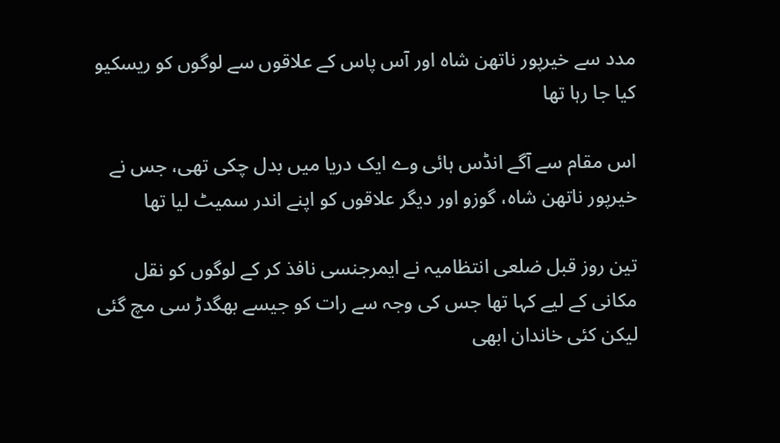مدد سے خیرپور ناتھن شاہ اور آس پاس کے علاقوں سے لوگوں کو ریسکیو کیا جا رہا تھا

اس مقام سے آگے انڈس ہائی وے ایک دریا میں بدل چکی تھی، جس نے خیرپور ناتھن شاہ، گوزو اور دیگر علاقوں کو اپنے اندر سمیٹ لیا تھا

تین روز قبل ضلعی انتظامیہ نے ایمرجنسی نافذ کر کے لوگوں کو نقل مکانی کے لیے کہا تھا جس کی وجہ سے رات کو جیسے بھگدڑ سی مچ گئی لیکن کئی خاندان ابھی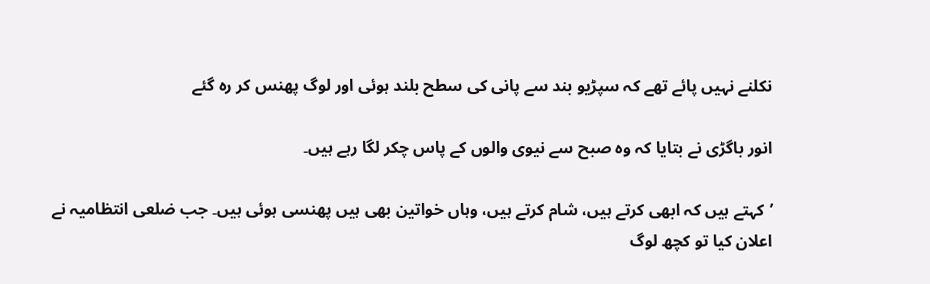نکلنے نہیں پائے تھے کہ سپڑیو بند سے پانی کی سطح بلند ہوئی اور لوگ پھنس کر رہ گئے

انور باگڑی نے بتایا کہ وہ صبح سے نیوی والوں کے پاس چکر لگا رہے ہیں۔

’کہتے ہیں کہ ابھی کرتے ہیں، شام کرتے ہیں، وہاں خواتین بھی ہیں پھنسی ہوئی ہیں۔ جب ضلعی انتظامیہ نے اعلان کیا تو کچھ لوگ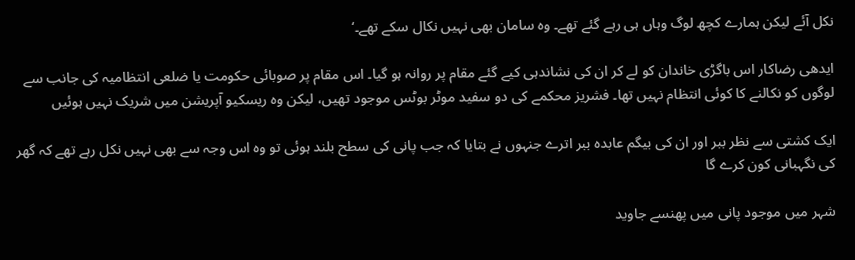نکل آئے لیکن ہمارے کچھ لوگ وہاں ہی رہے گئے تھے۔ وہ سامان بھی نہیں نکال سکے تھے۔‘

ایدھی رضاکار اس باگڑی خاندان کو لے کر ان کی نشاندہی کیے گئے مقام پر روانہ ہو گیا۔ اس مقام پر صوبائی حکومت یا ضلعی انتظامیہ کی جانب سے لوگوں کو نکالنے کا کوئی انتظام نہیں تھا۔ فشریز محکمے کی دو سفید موٹر بوٹس موجود تھیں، لیکن وہ ریسکیو آپریشن میں شریک نہیں ہوئیں

ایک کشتی سے نظر ببر اور ان کی بیگم عابدہ ببر اترے جنہوں نے بتایا کہ جب پانی کی سطح بلند ہوئی تو وہ اس وجہ سے بھی نہیں نکل رہے تھے کہ گھر کی نگہبانی کون کرے گا

شہر میں موجود پانی میں پھنسے جاوید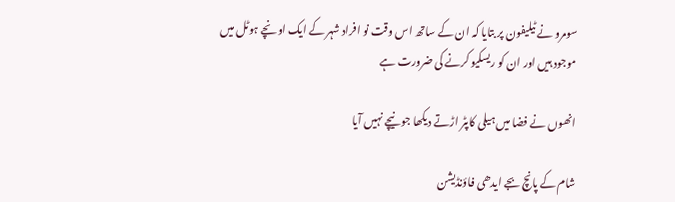سومرو نے ٹیلیفون پر بتایا کہ ان کے ساتھ اس وقت نو افراد شہر کے ایک اونچے ہوٹل میں موجود ہیں اور ان کو ریسکیو کرنے کی ضرورت ہے

انھوں نے فضا میں ہیلی کاپٹر اڑتے دیکھا جو نیچے نہیں آیا

شام کے پانچ بجے ایدھی فاؤنڈیشن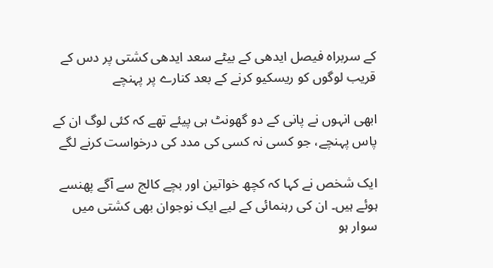کے سربراہ فیصل ایدھی کے بیٹے سعد ایدھی کشتی پر دس کے قریب لوگوں کو ریسکیو کرنے کے بعد کنارے پر پہنچے

ابھی انہوں نے پانی کے دو گھونٹ ہی پیئے تھے کہ کئی لوگ ان کے پاس پہنچے، جو کسی نہ کسی کی مدد کی درخواست کرنے لگے

ایک شخص نے کہا کہ کچھ خواتین اور بچے کالج سے آگے پھنسے ہوئے ہیں۔ ان کی رہنمائی کے لیے ایک نوجوان بھی کشتی میں سوار ہو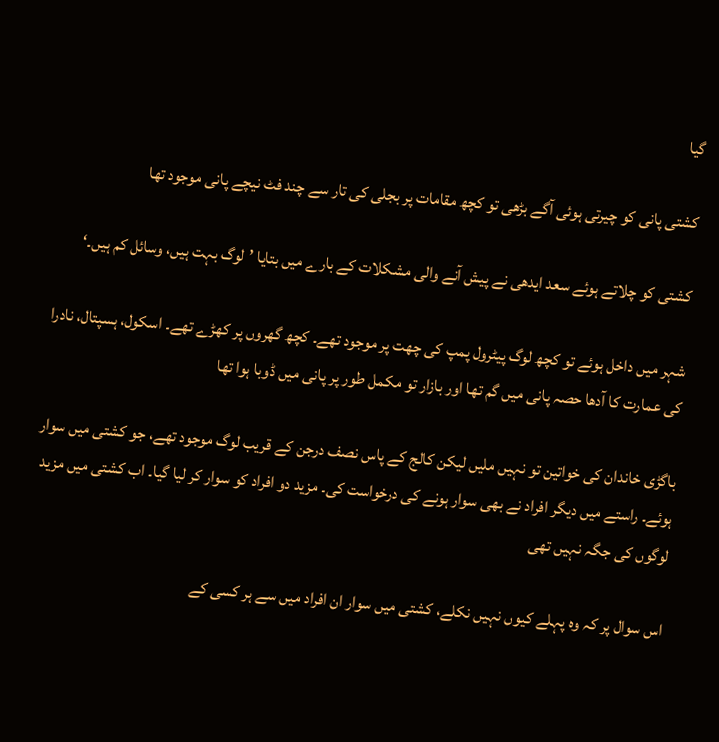گیا

کشتی پانی کو چیرتی ہوئی آگے بڑھی تو کچھ مقامات پر بجلی کی تار سے چند فٹ نیچے پانی موجود تھا

کشتی کو چلاتے ہوئے سعد ایدھی نے پیش آنے والی مشکلات کے بارے میں بتایا ’لوگ بہت ہیں، وسائل کم ہیں۔‘

شہر میں داخل ہوئے تو کچھ لوگ پیٹرول پمپ کی چھت پر موجود تھے۔ کچھ گھروں پر کھڑے تھے۔ اسکول، ہسپتال، نادرا کی عمارت کا آدھا حصہ پانی میں گم تھا اور بازار تو مکمل طور پر پانی میں ڈوبا ہوا تھا

باگڑی خاندان کی خواتین تو نہیں ملیں لیکن کالج کے پاس نصف درجن کے قریب لوگ موجود تھے، جو کشتی میں سوار ہوئے۔ راستے میں دیگر افراد نے بھی سوار ہونے کی درخواست کی۔ مزید دو افراد کو سوار کر لیا گیا۔ اب کشتی میں مزید لوگوں کی جگہ نہیں تھی

اس سوال پر کہ وہ پہلے کیوں نہیں نکلے، کشتی میں سوار ان افراد میں سے ہر کسی کے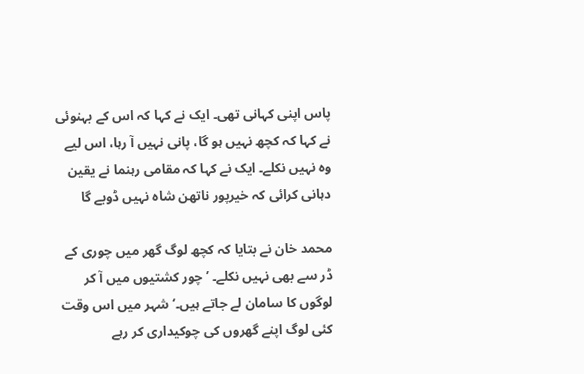پاس اپنی کہانی تھی۔ ایک نے کہا کہ اس کے بہنوئی نے کہا کہ کچھ نہیں ہو گا، پانی نہیں آ رہا، اس لیے وہ نہیں نکلے۔ ایک نے کہا کہ مقامی رہنما نے یقین دہانی کرائی کہ خیرپور ناتھن شاہ نہیں ڈوبے گا

محمد خان نے بتایا کہ کچھ لوگ گھر میں چوری کے ڈر سے بھی نہیں نکلے۔ ’چور کشتیوں میں آ کر لوگوں کا سامان لے جاتے ہیں۔‘ شہر میں اس وقت کئی لوگ اپنے گھروں کی چوکیداری کر رہے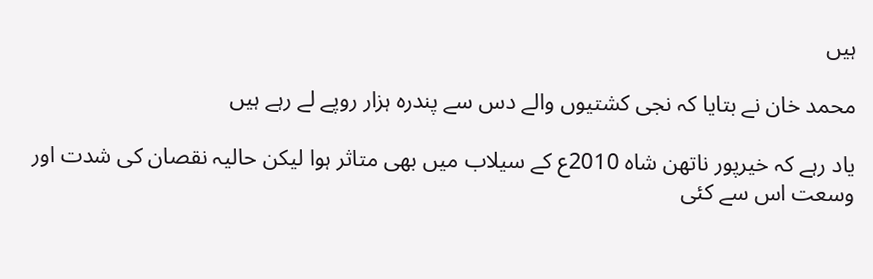ہیں

محمد خان نے بتایا کہ نجی کشتیوں والے دس سے پندرہ ہزار روپے لے رہے ہیں

یاد رہے کہ خیرپور ناتھن شاہ 2010ع کے سیلاب میں بھی متاثر ہوا لیکن حالیہ نقصان کی شدت اور وسعت اس سے کئی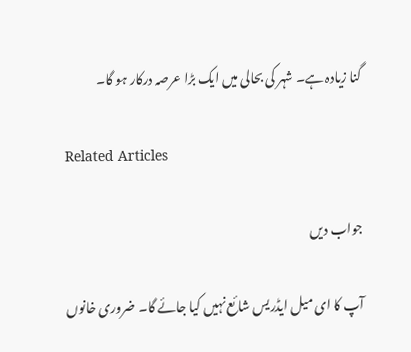گنا زیادہ ہے۔ شہر کی بحالی میں ایک بڑا عرصہ درکار ہو گا۔

Related Articles

جواب دیں

آپ کا ای میل ایڈریس شائع نہیں کیا جائے گا۔ ضروری خانوں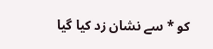کو * سے نشان زد کیا گیا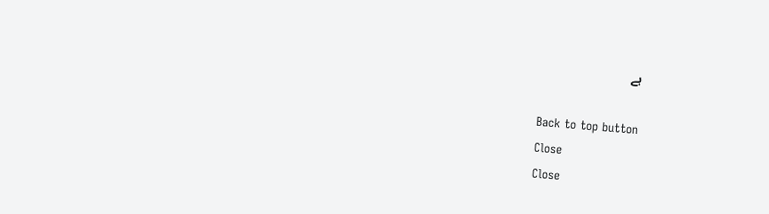ہے

Back to top button
Close
Close